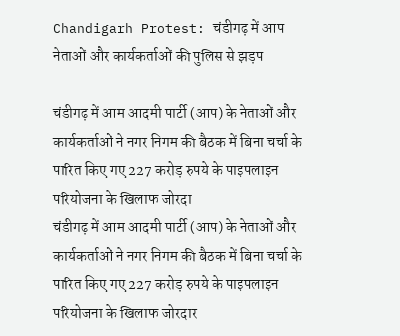Chandigarh Protest: चंडीगढ़ में आप नेताओं और कार्यकर्ताओं की पुलिस से झड़प

चंडीगढ़ में आम आदमी पार्टी (आप) के नेताओं और कार्यकर्ताओं ने नगर निगम की बैठक में बिना चर्चा के पारित किए गए 227 करोड़ रुपये के पाइपलाइन परियोजना के खिलाफ जोरदा
चंडीगढ़ में आम आदमी पार्टी (आप) के नेताओं और कार्यकर्ताओं ने नगर निगम की बैठक में बिना चर्चा के पारित किए गए 227 करोड़ रुपये के पाइपलाइन परियोजना के खिलाफ जोरदार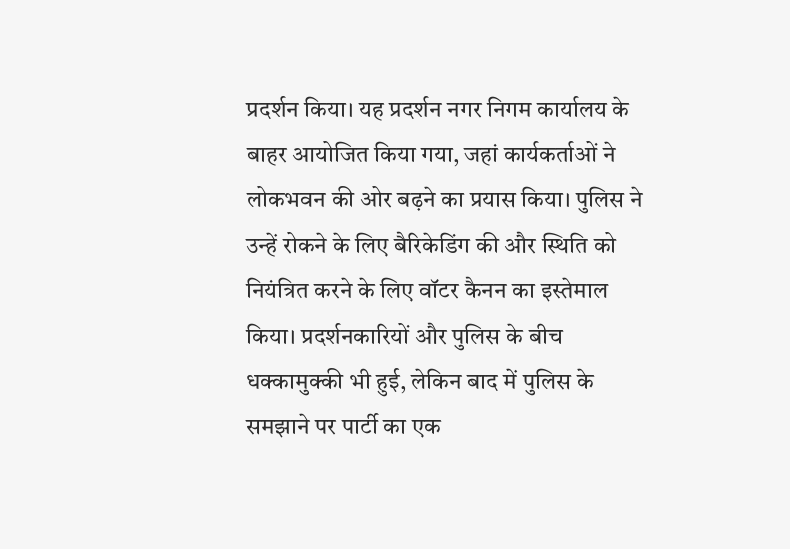प्रदर्शन किया। यह प्रदर्शन नगर निगम कार्यालय के बाहर आयोजित किया गया, जहां कार्यकर्ताओं ने लोकभवन की ओर बढ़ने का प्रयास किया। पुलिस ने उन्हें रोकने के लिए बैरिकेडिंग की और स्थिति को नियंत्रित करने के लिए वॉटर कैनन का इस्तेमाल किया। प्रदर्शनकारियों और पुलिस के बीच धक्कामुक्की भी हुई, लेकिन बाद में पुलिस के समझाने पर पार्टी का एक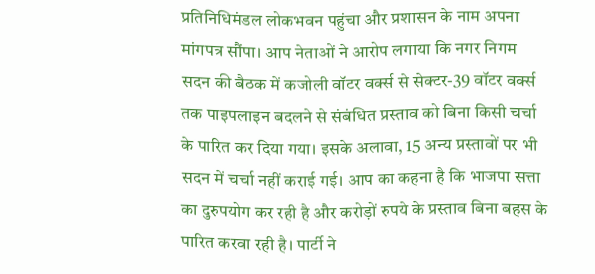प्रतिनिधिमंडल लोकभवन पहुंचा और प्रशासन के नाम अपना मांगपत्र सौंपा। आप नेताओं ने आरोप लगाया कि नगर निगम सदन की बैठक में कजोली वॉटर वर्क्स से सेक्टर-39 वॉटर वर्क्स तक पाइपलाइन बदलने से संबंधित प्रस्ताव को बिना किसी चर्चा के पारित कर दिया गया। इसके अलावा, 15 अन्य प्रस्तावों पर भी सदन में चर्चा नहीं कराई गई। आप का कहना है कि भाजपा सत्ता का दुरुपयोग कर रही है और करोड़ों रुपये के प्रस्ताव बिना बहस के पारित करवा रही है। पार्टी ने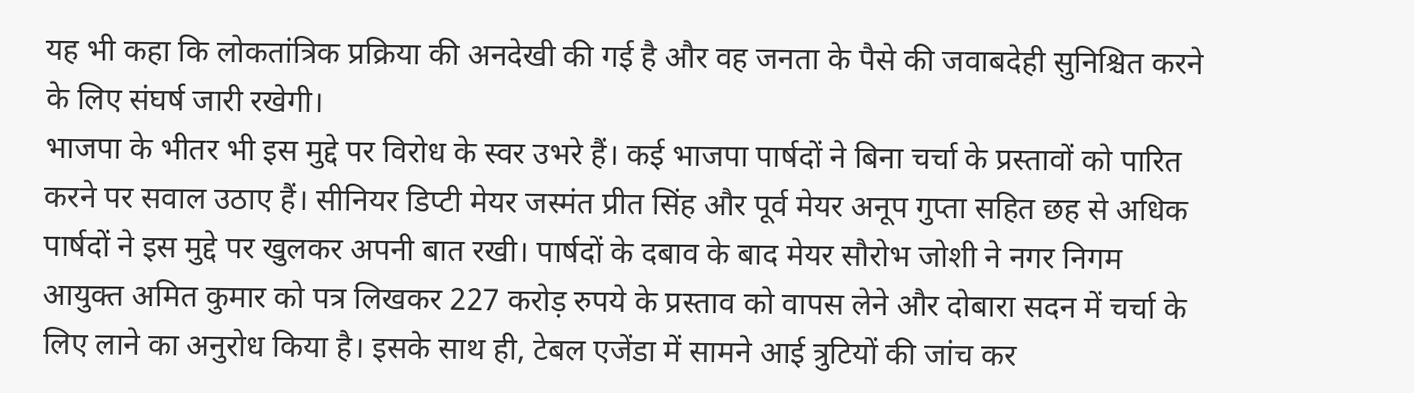यह भी कहा कि लोकतांत्रिक प्रक्रिया की अनदेखी की गई है और वह जनता के पैसे की जवाबदेही सुनिश्चित करने के लिए संघर्ष जारी रखेगी।
भाजपा के भीतर भी इस मुद्दे पर विरोध के स्वर उभरे हैं। कई भाजपा पार्षदों ने बिना चर्चा के प्रस्तावों को पारित करने पर सवाल उठाए हैं। सीनियर डिप्टी मेयर जस्मंत प्रीत सिंह और पूर्व मेयर अनूप गुप्ता सहित छह से अधिक पार्षदों ने इस मुद्दे पर खुलकर अपनी बात रखी। पार्षदों के दबाव के बाद मेयर सौरोभ जोशी ने नगर निगम आयुक्त अमित कुमार को पत्र लिखकर 227 करोड़ रुपये के प्रस्ताव को वापस लेने और दोबारा सदन में चर्चा के लिए लाने का अनुरोध किया है। इसके साथ ही, टेबल एजेंडा में सामने आई त्रुटियों की जांच कर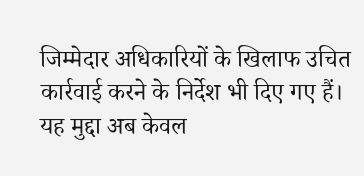जिम्मेदार अधिकारियों के खिलाफ उचित कार्रवाई करने के निर्देश भी दिए गए हैं। यह मुद्दा अब केवल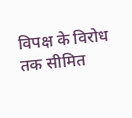विपक्ष के विरोध तक सीमित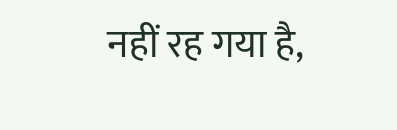नहीं रह गया है,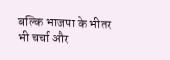बल्कि भाजपा के भीतर भी चर्चा और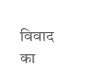विवाद का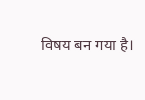विषय बन गया है।